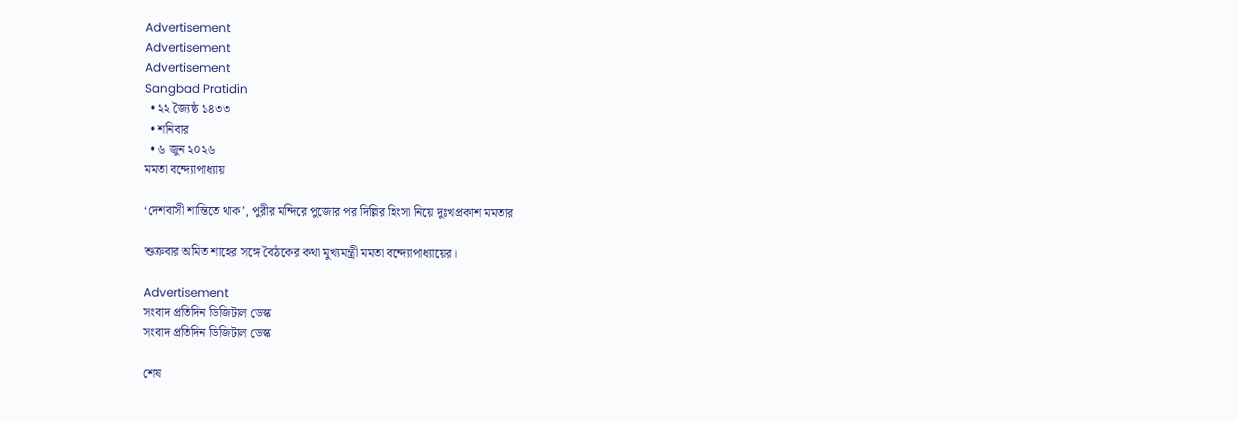Advertisement
Advertisement
Advertisement
Sangbad Pratidin
  • ২২ জ্যৈষ্ঠ ১৪৩৩
  • শনিবার
  • ৬ জুন ২০২৬
মমতা বন্দ্যোপাধ্যায়

‘দেশবাসী শান্তিতে থাক’, পুরীর মন্দিরে পুজোর পর দিল্লির হিংসা নিয়ে দুঃখপ্রকাশ মমতার

শুক্রবার অমিত শাহের সঙ্গে বৈঠকের কথা মুখ্যমন্ত্রী মমতা বন্দ্যোপাধ্যায়ের।

Advertisement
সংবাদ প্রতিদিন ডিজিটাল ডেস্ক
সংবাদ প্রতিদিন ডিজিটাল ডেস্ক

শেষ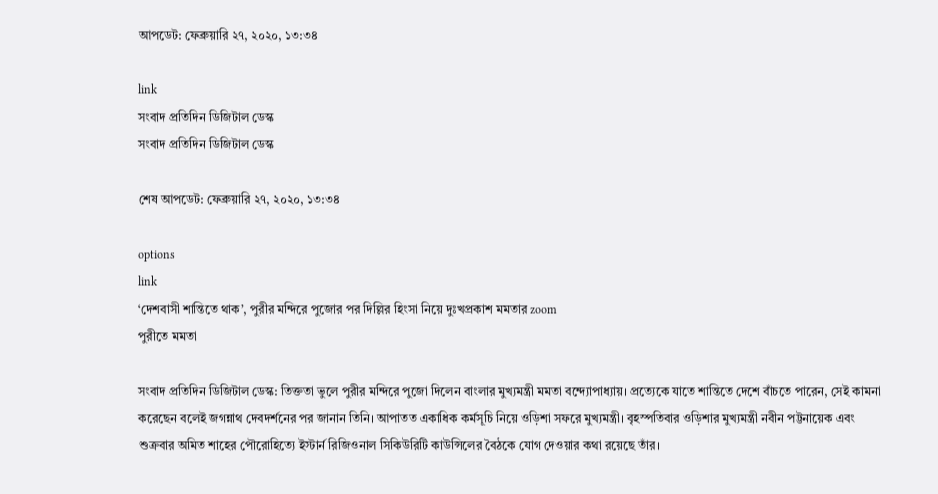আপডেট: ফেব্রুয়ারি ২৭, ২০২০, ১৩:৩৪

link
সংবাদ প্রতিদিন ডিজিটাল ডেস্ক
সংবাদ প্রতিদিন ডিজিটাল ডেস্ক

শেষ আপডেট: ফেব্রুয়ারি ২৭, ২০২০, ১৩:৩৪

options
link
‘দেশবাসী শান্তিতে থাক’, পুরীর মন্দিরে পুজোর পর দিল্লির হিংসা নিয়ে দুঃখপ্রকাশ মমতার zoom
পুরীতে মমতা

সংবাদ প্রতিদিন ডিজিটাল ডেস্ক: তিক্ততা ভুলে পুরীর মন্দিরে পুজো দিলেন বাংলার মুখ্যমন্ত্রী মমতা বন্দ্যোপাধ্যায়। প্রত্যেকে যাতে শান্তিতে দেশে বাঁচতে পারেন, সেই কামনা করেছেন বলেই জগন্নাথ দেবদর্শনের পর জানান তিনি। আপাতত একাধিক কর্মসূচি নিয়ে ওড়িশা সফরে মুখ্যমন্ত্রী। বৃহস্পতিবার ওড়িশার মুখ্যমন্ত্রী নবীন পট্টনায়েক এবং শুক্রবার অমিত শাহের পৌরোহিত্যে ইস্টার্ন রিজিওনাল সিকিউরিটি কাউন্সিলের বৈঠকে যোগ দেওয়ার কথা রয়েছে তাঁর।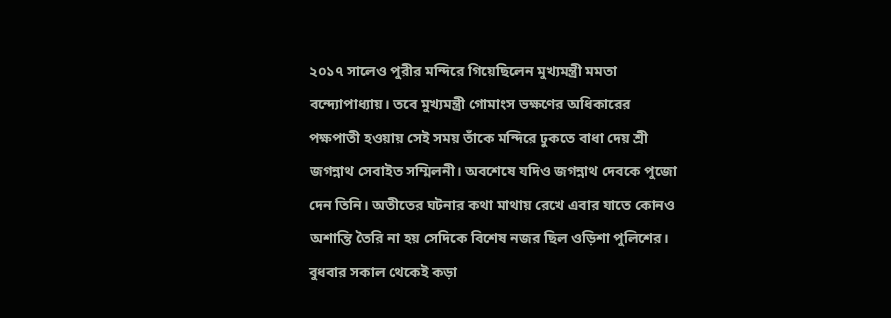২০১৭ সালেও পুরীর মন্দিরে গিয়েছিলেন মুখ্যমন্ত্রী মমতা বন্দ্যোপাধ্যায়। তবে মুখ্যমন্ত্রী গোমাংস ভক্ষণের অধিকারের পক্ষপাতী হওয়ায় সেই সময় তাঁকে মন্দিরে ঢুকতে বাধা দেয় শ্রী জগন্নাথ সেবাইত সম্মিলনী। অবশেষে যদিও জগন্নাথ দেবকে পুজো দেন তিনি। অতীতের ঘটনার কথা মাথায় রেখে এবার যাতে কোনও অশান্তি তৈরি না হয় সেদিকে বিশেষ নজর ছিল ওড়িশা পুলিশের। বুধবার সকাল থেকেই কড়া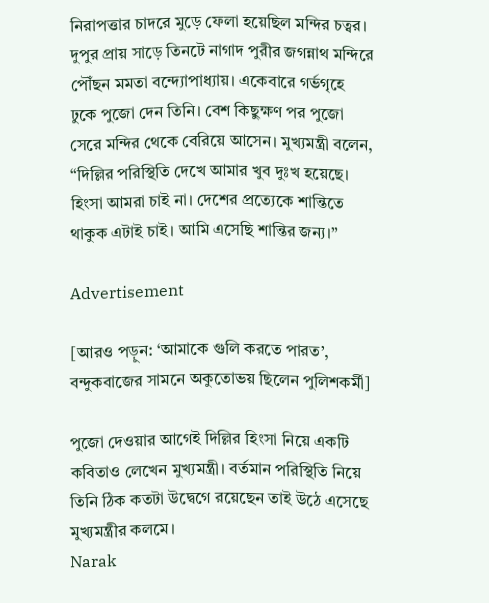নিরাপত্তার চাদরে মুড়ে ফেলা হয়েছিল মন্দির চত্বর। দুপুর প্রায় সাড়ে তিনটে নাগাদ পুরীর জগন্নাথ মন্দিরে পৌঁছন মমতা বন্দ্যোপাধ্যায়। একেবারে গর্ভগৃহে ঢুকে পুজো দেন তিনি। বেশ কিছুক্ষণ পর পুজো সেরে মন্দির থেকে বেরিয়ে আসেন। মুখ্যমন্ত্রী বলেন, “দিল্লির পরিস্থিতি দেখে আমার খুব দুঃখ হয়েছে। হিংসা আমরা চাই না। দেশের প্রত্যেকে শান্তিতে থাকুক এটাই চাই। আমি এসেছি শান্তির জন্য।”

Advertisement

[আরও পড়ুন: ‘আমাকে গুলি করতে পারত’, বন্দুকবাজের সামনে অকুতোভয় ছিলেন পুলিশকর্মী]

পুজো দেওয়ার আগেই দিল্লির হিংসা নিয়ে একটি কবিতাও লেখেন মুখ্যমন্ত্রী। বর্তমান পরিস্থিতি নিয়ে তিনি ঠিক কতটা উদ্বেগে রয়েছেন তাই উঠে এসেছে মুখ্যমন্ত্রীর কলমে।
Narak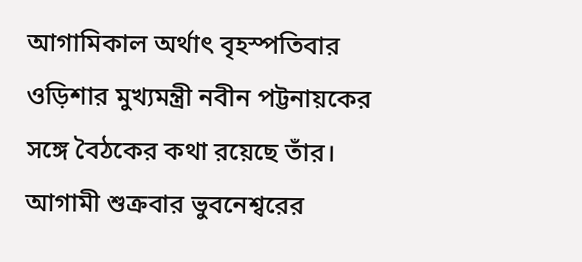আগামিকাল অর্থাৎ বৃহস্পতিবার ওড়িশার মুখ্যমন্ত্রী নবীন পট্টনায়কের সঙ্গে বৈঠকের কথা রয়েছে তাঁর। আগামী শুক্রবার ভুবনেশ্বরের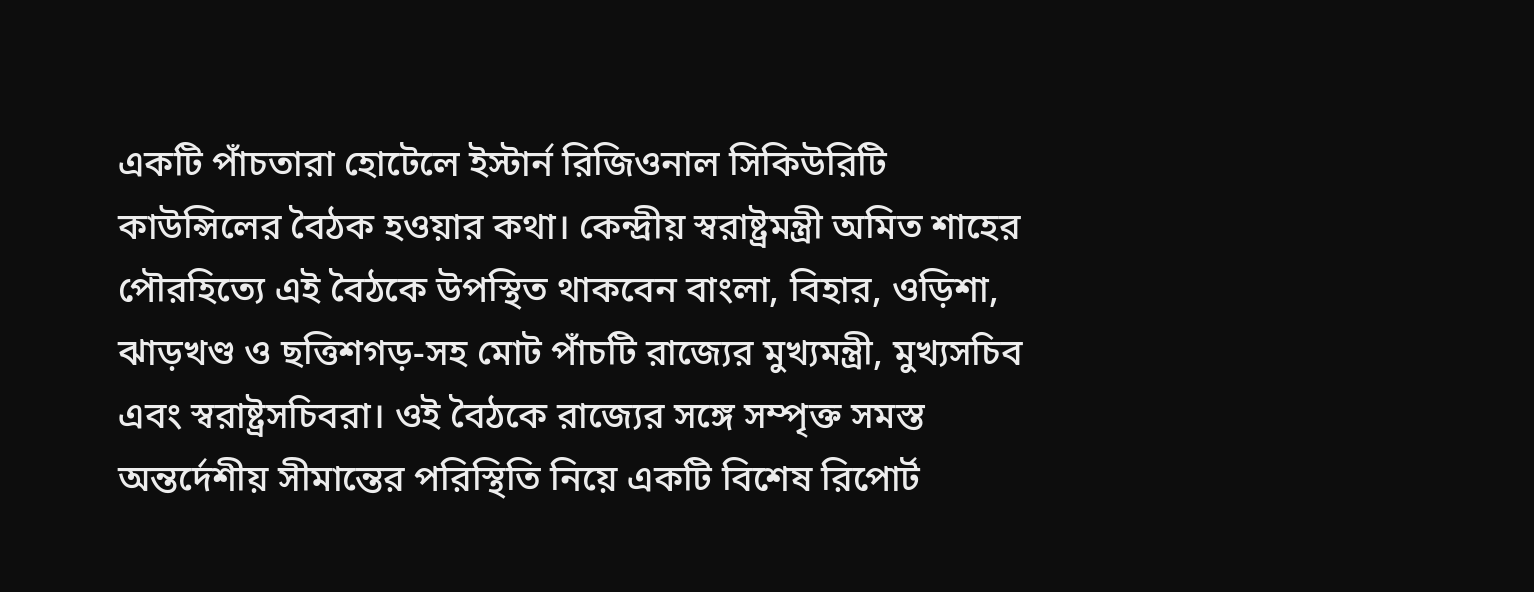একটি পাঁচতারা হোটেলে ইস্টার্ন রিজিওনাল সিকিউরিটি কাউন্সিলের বৈঠক হওয়ার কথা। কেন্দ্রীয় স্বরাষ্ট্রমন্ত্রী অমিত শাহের পৌরহিত্যে এই বৈঠকে উপস্থিত থাকবেন বাংলা, বিহার, ওড়িশা, ঝাড়খণ্ড ও ছত্তিশগড়-সহ মোট পাঁচটি রাজ্যের মুখ্যমন্ত্রী, মুখ্যসচিব এবং স্বরাষ্ট্রসচিবরা। ওই বৈঠকে রাজ্যের সঙ্গে সম্পৃক্ত সমস্ত অন্তর্দেশীয় সীমান্তের পরিস্থিতি নিয়ে একটি বিশেষ রিপোর্ট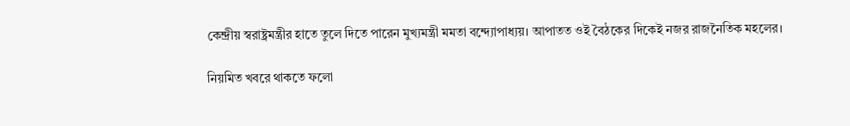কেন্দ্রীয় স্বরাষ্ট্রমন্ত্রীর হাতে তুলে দিতে পারেন মুখ্যমন্ত্রী মমতা বন্দ্যোপাধ্যয়। আপাতত ওই বৈঠকের দিকেই নজর রাজনৈতিক মহলের।

নিয়মিত খবরে থাকতে ফলো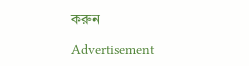করুন

Advertisement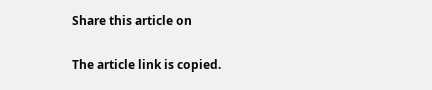Share this article on

The article link is copied.